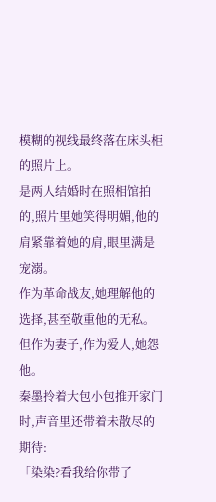模糊的视线最终落在床头柜的照片上。
是两人结婚时在照相馆拍的,照片里她笑得明媚,他的肩紧靠着她的肩,眼里满是宠溺。
作为革命战友,她理解他的选择,甚至敬重他的无私。
但作为妻子,作为爱人,她怨他。
秦墨拎着大包小包推开家门时,声音里还带着未散尽的期待:
「染染?看我给你带了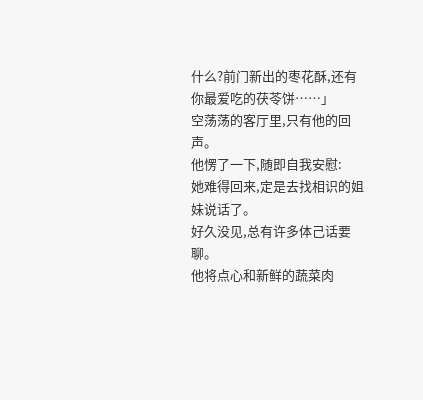什么?前门新出的枣花酥,还有你最爱吃的茯苓饼……」
空荡荡的客厅里,只有他的回声。
他愣了一下,随即自我安慰:
她难得回来,定是去找相识的姐妹说话了。
好久没见,总有许多体己话要聊。
他将点心和新鲜的蔬菜肉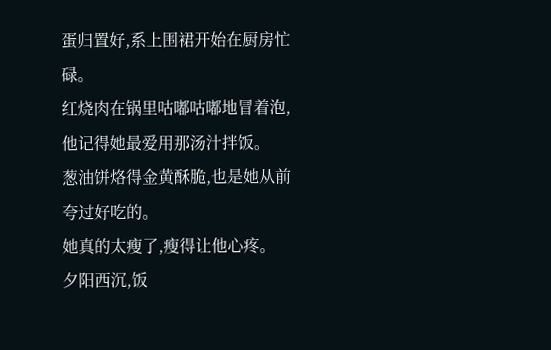蛋归置好,系上围裙开始在厨房忙碌。
红烧肉在锅里咕嘟咕嘟地冒着泡,他记得她最爱用那汤汁拌饭。
葱油饼烙得金黄酥脆,也是她从前夸过好吃的。
她真的太瘦了,瘦得让他心疼。
夕阳西沉,饭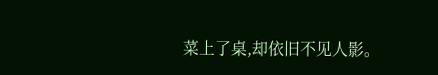菜上了桌,却依旧不见人影。